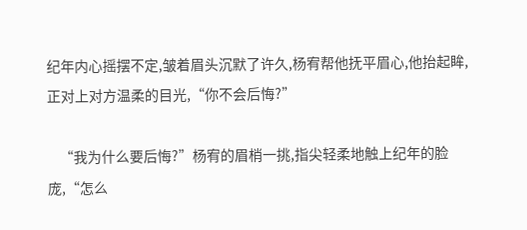纪年内心摇摆不定,皱着眉头沉默了许久,杨宥帮他抚平眉心,他抬起眸,正对上对方温柔的目光,“你不会后悔?”

    “我为什么要后悔?”杨宥的眉梢一挑,指尖轻柔地触上纪年的脸庞,“怎么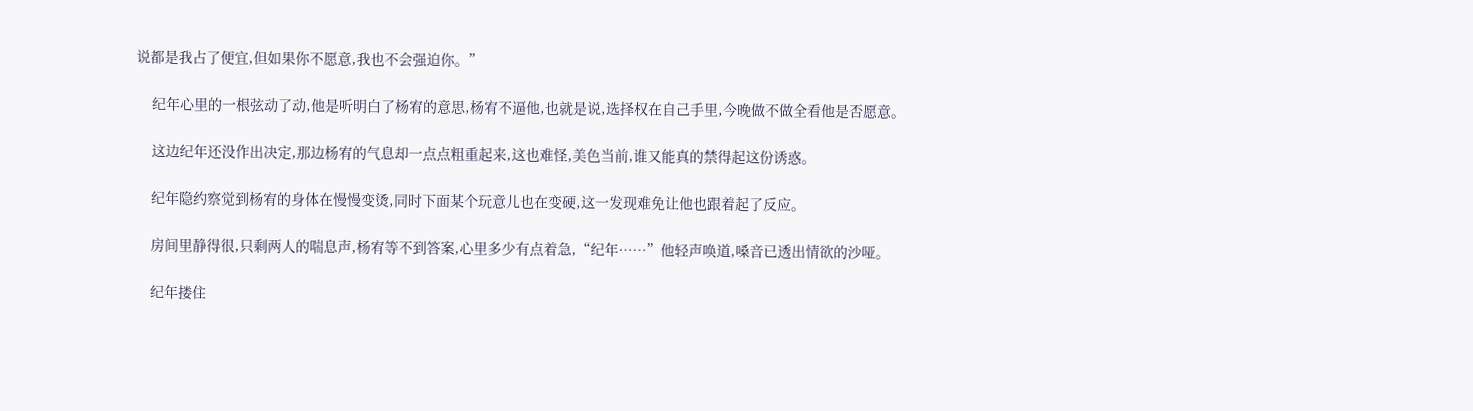说都是我占了便宜,但如果你不愿意,我也不会强迫你。”

    纪年心里的一根弦动了动,他是听明白了杨宥的意思,杨宥不逼他,也就是说,选择权在自己手里,今晚做不做全看他是否愿意。

    这边纪年还没作出决定,那边杨宥的气息却一点点粗重起来,这也难怪,美色当前,谁又能真的禁得起这份诱惑。

    纪年隐约察觉到杨宥的身体在慢慢变烫,同时下面某个玩意儿也在变硬,这一发现难免让他也跟着起了反应。

    房间里静得很,只剩两人的喘息声,杨宥等不到答案,心里多少有点着急,“纪年……”他轻声唤道,嗓音已透出情欲的沙哑。

    纪年搂住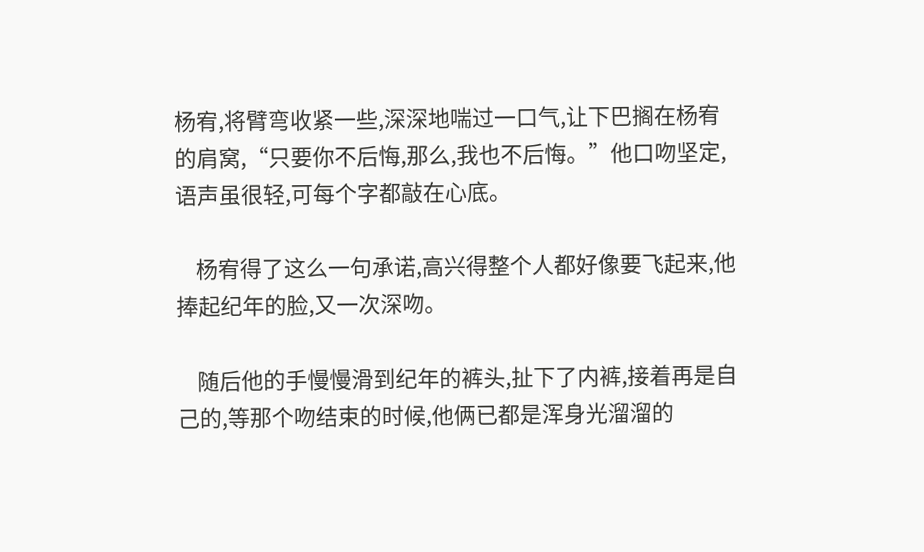杨宥,将臂弯收紧一些,深深地喘过一口气,让下巴搁在杨宥的肩窝,“只要你不后悔,那么,我也不后悔。”他口吻坚定,语声虽很轻,可每个字都敲在心底。

    杨宥得了这么一句承诺,高兴得整个人都好像要飞起来,他捧起纪年的脸,又一次深吻。

    随后他的手慢慢滑到纪年的裤头,扯下了内裤,接着再是自己的,等那个吻结束的时候,他俩已都是浑身光溜溜的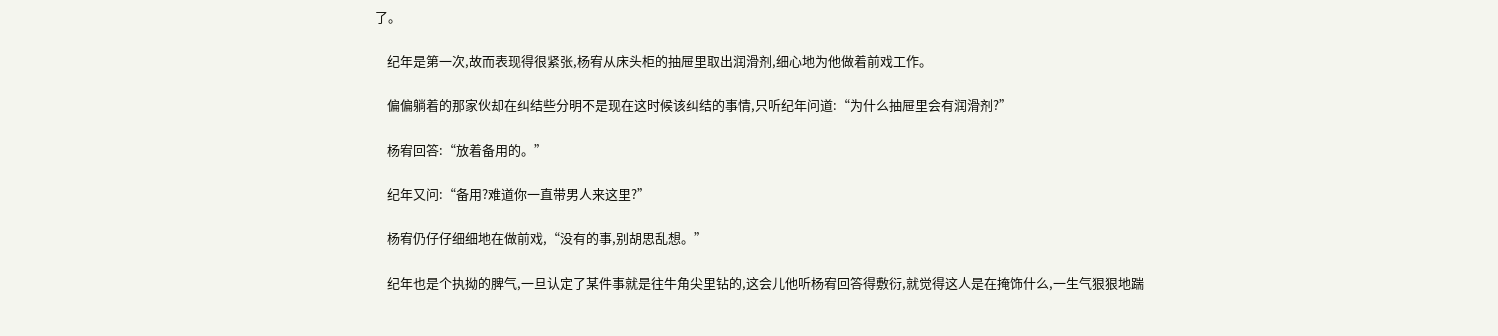了。

    纪年是第一次,故而表现得很紧张,杨宥从床头柜的抽屉里取出润滑剂,细心地为他做着前戏工作。

    偏偏躺着的那家伙却在纠结些分明不是现在这时候该纠结的事情,只听纪年问道:“为什么抽屉里会有润滑剂?”

    杨宥回答:“放着备用的。”

    纪年又问:“备用?难道你一直带男人来这里?”

    杨宥仍仔仔细细地在做前戏,“没有的事,别胡思乱想。”

    纪年也是个执拗的脾气,一旦认定了某件事就是往牛角尖里钻的,这会儿他听杨宥回答得敷衍,就觉得这人是在掩饰什么,一生气狠狠地踹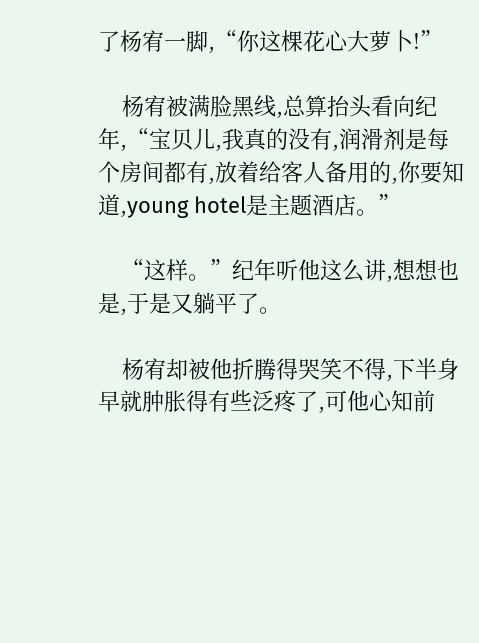了杨宥一脚,“你这棵花心大萝卜!”

    杨宥被满脸黑线,总算抬头看向纪年,“宝贝儿,我真的没有,润滑剂是每个房间都有,放着给客人备用的,你要知道,young hotel是主题酒店。”

    “这样。”纪年听他这么讲,想想也是,于是又躺平了。

    杨宥却被他折腾得哭笑不得,下半身早就肿胀得有些泛疼了,可他心知前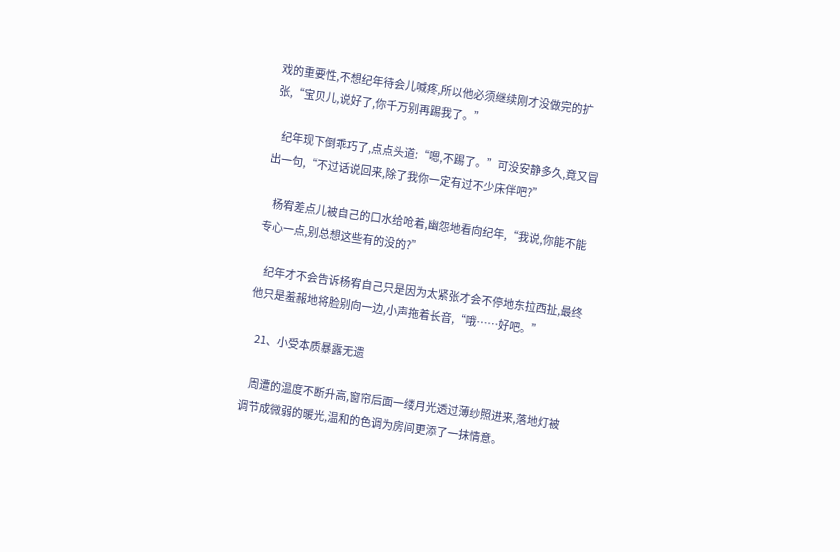戏的重要性,不想纪年待会儿喊疼,所以他必须继续刚才没做完的扩张,“宝贝儿,说好了,你千万别再踢我了。”

    纪年现下倒乖巧了,点点头道:“嗯,不踢了。”可没安静多久,竟又冒出一句,“不过话说回来,除了我你一定有过不少床伴吧?”

    杨宥差点儿被自己的口水给呛着,幽怨地看向纪年,“我说,你能不能专心一点,别总想这些有的没的?”

    纪年才不会告诉杨宥自己只是因为太紧张才会不停地东拉西扯,最终他只是羞赧地将脸别向一边,小声拖着长音,“哦……好吧。”

    21、小受本质暴露无遗

    周遭的温度不断升高,窗帘后面一缕月光透过薄纱照进来,落地灯被调节成微弱的暖光,温和的色调为房间更添了一抹情意。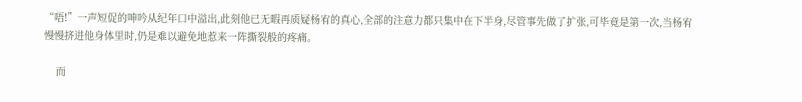“唔!”一声短促的呻吟从纪年口中溢出,此刻他已无暇再质疑杨宥的真心,全部的注意力都只集中在下半身,尽管事先做了扩张,可毕竟是第一次,当杨宥慢慢挤进他身体里时,仍是难以避免地惹来一阵撕裂般的疼痛。

    而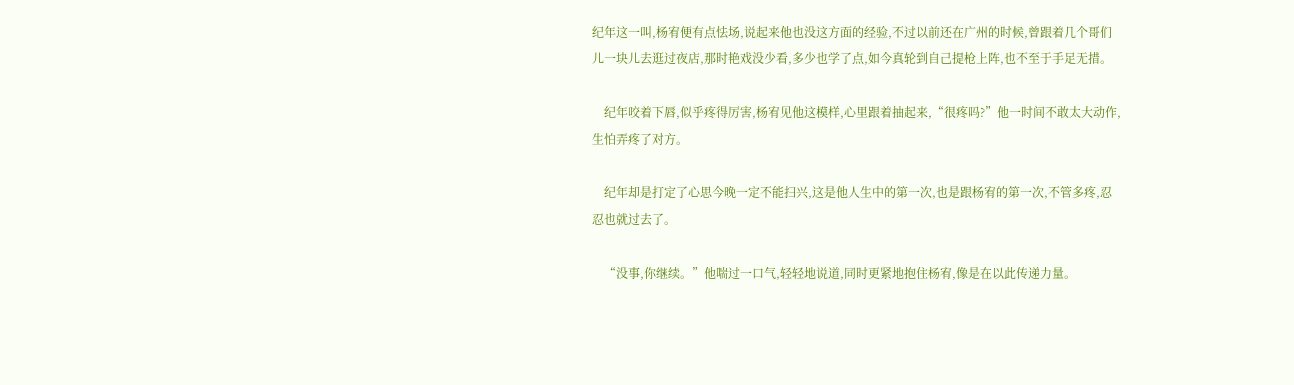纪年这一叫,杨宥便有点怯场,说起来他也没这方面的经验,不过以前还在广州的时候,曾跟着几个哥们儿一块儿去逛过夜店,那时艳戏没少看,多少也学了点,如今真轮到自己提枪上阵,也不至于手足无措。

    纪年咬着下唇,似乎疼得厉害,杨宥见他这模样,心里跟着抽起来,“很疼吗?”他一时间不敢太大动作,生怕弄疼了对方。

    纪年却是打定了心思今晚一定不能扫兴,这是他人生中的第一次,也是跟杨宥的第一次,不管多疼,忍忍也就过去了。

    “没事,你继续。”他喘过一口气,轻轻地说道,同时更紧地抱住杨宥,像是在以此传递力量。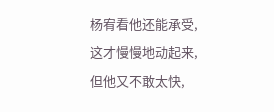杨宥看他还能承受,这才慢慢地动起来,但他又不敢太快,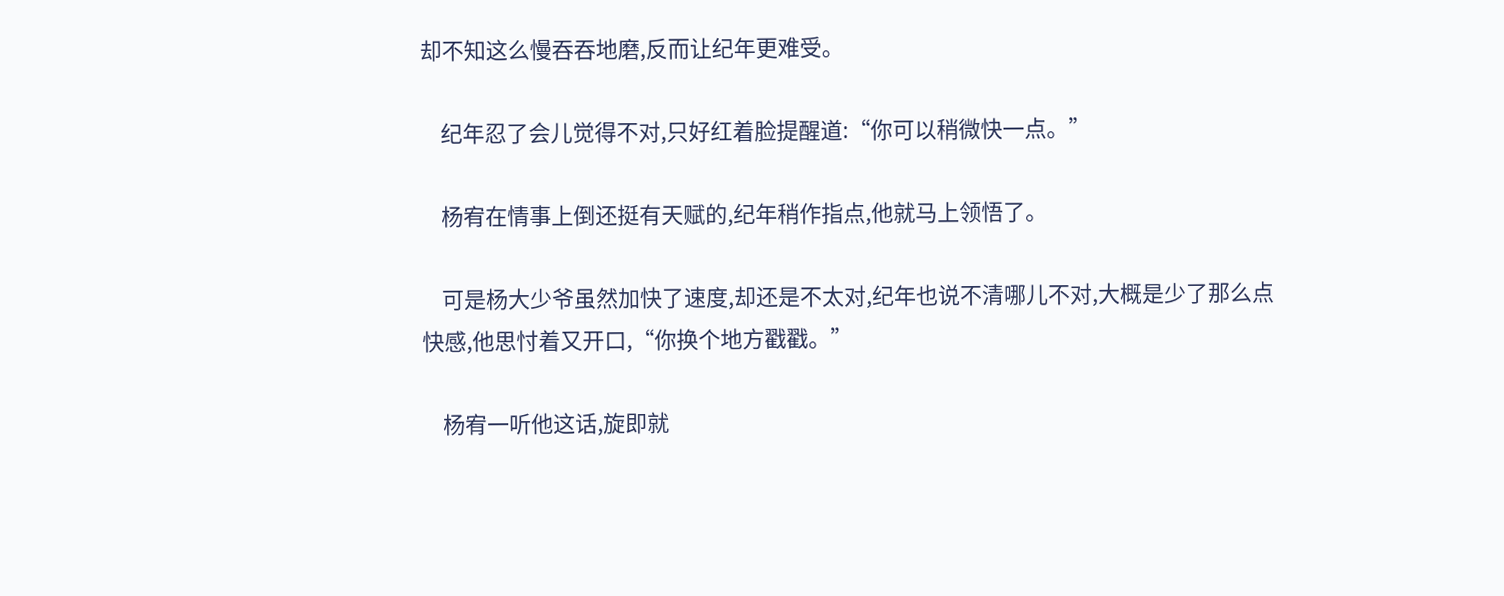却不知这么慢吞吞地磨,反而让纪年更难受。

    纪年忍了会儿觉得不对,只好红着脸提醒道:“你可以稍微快一点。”

    杨宥在情事上倒还挺有天赋的,纪年稍作指点,他就马上领悟了。

    可是杨大少爷虽然加快了速度,却还是不太对,纪年也说不清哪儿不对,大概是少了那么点快感,他思忖着又开口,“你换个地方戳戳。”

    杨宥一听他这话,旋即就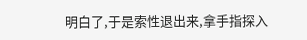明白了,于是索性退出来,拿手指探入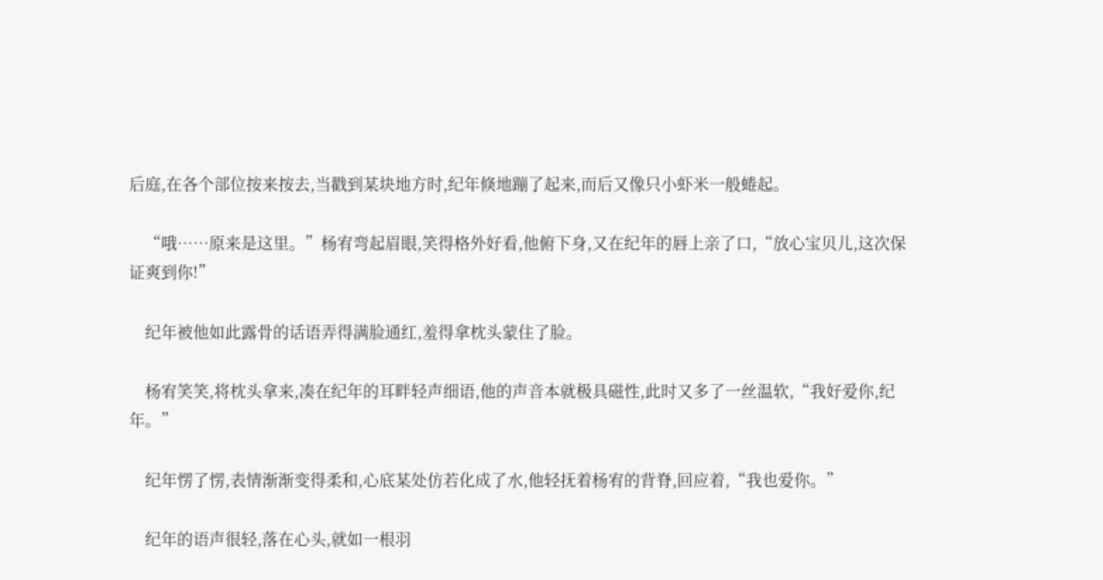后庭,在各个部位按来按去,当戳到某块地方时,纪年倏地蹦了起来,而后又像只小虾米一般蜷起。

    “哦……原来是这里。”杨宥弯起眉眼,笑得格外好看,他俯下身,又在纪年的唇上亲了口,“放心宝贝儿,这次保证爽到你!”

    纪年被他如此露骨的话语弄得满脸通红,羞得拿枕头蒙住了脸。

    杨宥笑笑,将枕头拿来,凑在纪年的耳畔轻声细语,他的声音本就极具磁性,此时又多了一丝温软,“我好爱你,纪年。”

    纪年愣了愣,表情渐渐变得柔和,心底某处仿若化成了水,他轻抚着杨宥的背脊,回应着,“我也爱你。”

    纪年的语声很轻,落在心头,就如一根羽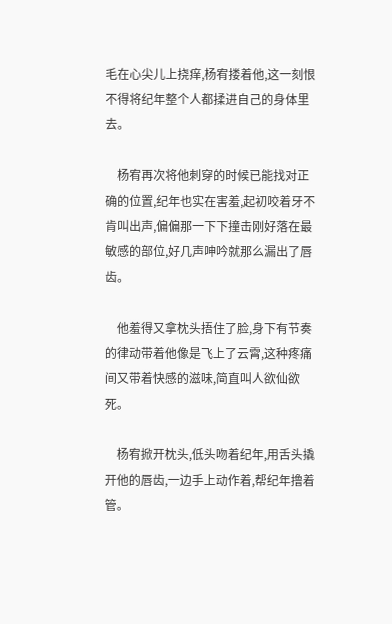毛在心尖儿上挠痒,杨宥搂着他,这一刻恨不得将纪年整个人都揉进自己的身体里去。

    杨宥再次将他刺穿的时候已能找对正确的位置,纪年也实在害羞,起初咬着牙不肯叫出声,偏偏那一下下撞击刚好落在最敏感的部位,好几声呻吟就那么漏出了唇齿。

    他羞得又拿枕头捂住了脸,身下有节奏的律动带着他像是飞上了云霄,这种疼痛间又带着快感的滋味,简直叫人欲仙欲死。

    杨宥掀开枕头,低头吻着纪年,用舌头撬开他的唇齿,一边手上动作着,帮纪年撸着管。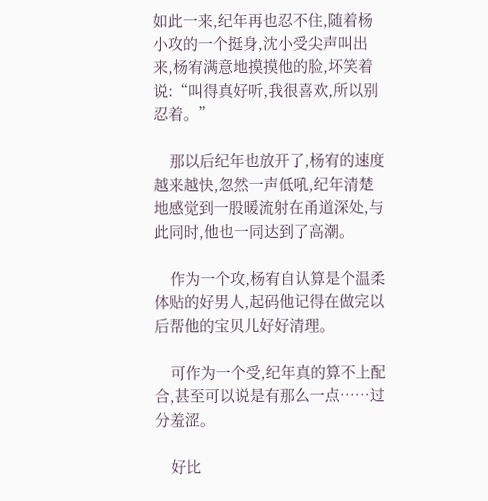如此一来,纪年再也忍不住,随着杨小攻的一个挺身,沈小受尖声叫出来,杨宥满意地摸摸他的脸,坏笑着说:“叫得真好听,我很喜欢,所以别忍着。”

    那以后纪年也放开了,杨宥的速度越来越快,忽然一声低吼,纪年清楚地感觉到一股暖流射在甬道深处,与此同时,他也一同达到了高潮。

    作为一个攻,杨宥自认算是个温柔体贴的好男人,起码他记得在做完以后帮他的宝贝儿好好清理。

    可作为一个受,纪年真的算不上配合,甚至可以说是有那么一点……过分羞涩。

    好比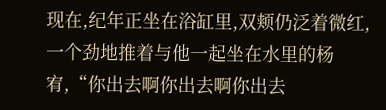现在,纪年正坐在浴缸里,双颊仍泛着微红,一个劲地推着与他一起坐在水里的杨宥,“你出去啊你出去啊你出去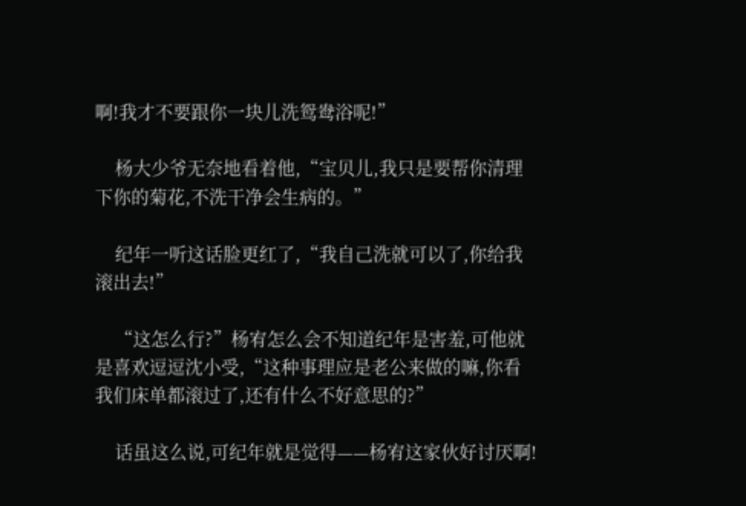啊!我才不要跟你一块儿洗鸳鸯浴呢!”

    杨大少爷无奈地看着他,“宝贝儿,我只是要帮你清理下你的菊花,不洗干净会生病的。”

    纪年一听这话脸更红了,“我自己洗就可以了,你给我滚出去!”

    “这怎么行?”杨宥怎么会不知道纪年是害羞,可他就是喜欢逗逗沈小受,“这种事理应是老公来做的嘛,你看我们床单都滚过了,还有什么不好意思的?”

    话虽这么说,可纪年就是觉得——杨宥这家伙好讨厌啊!